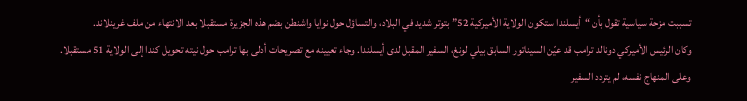تسببت مزحة سياسية تقول بأن “أيسلندا ستكون الولاية الأميركية 52” بتوتر شديد في البلاد، والتساؤل حول نوايا واشنطن بضم هذه الجزيرة مستقبلا بعد الانتهاء من ملف غرينلاند.
وكان الرئيس الأميركي دونالد ترامب قد عيّن السيناتور السابق بيلي لونغ، السفير المقبل لدى أيسلندا. وجاء تعيينه مع تصريحات أدلى بها ترامب حول نيته تحويل كندا إلى الولاية 51 مستقبلا. وعلى المنهاج نفسه، لم يتردد السفير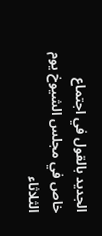الجديد بالقول في اجتماع خاص في مجلس الشيوخ يوم الثلاثاء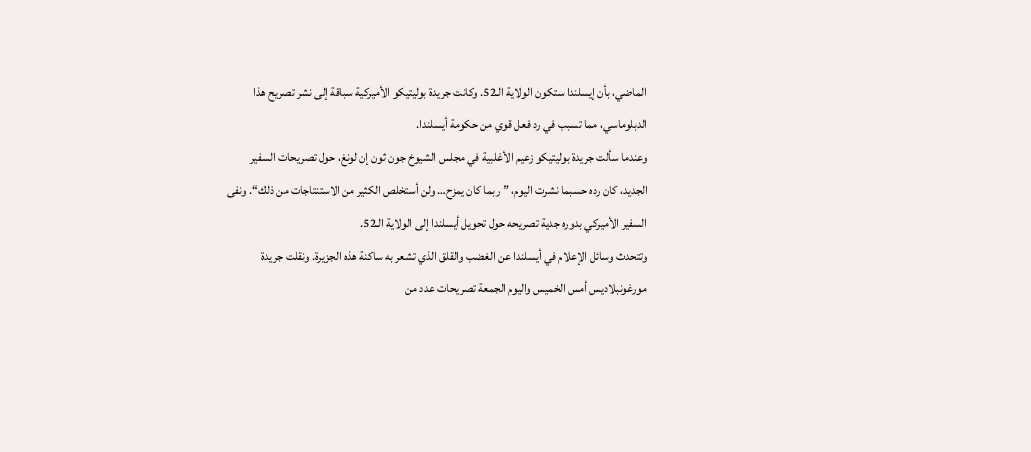الماضي، بأن إيسلندا ستكون الولاية الـ52. وكانت جريدة بوليتيكو الأميركية سباقة إلى نشر تصريح هذا الدبلوماسي، مما تسبب في رد فعل قوي من حكومة أيسلندا.
وعندما سألت جريدة بوليتيكو زعيم الأغلبية في مجلس الشيوخ جون ثون إن لونغ، حول تصريحات السفير الجديد، كان رده حسبما نشرت اليوم، ”ربما كان يمزح… ولن أستخلص الكثير من الاستنتاجات من ذلك“. ونفى السفير الأميركي بدوره جدية تصريحه حول تحويل أيسلندا إلى الولاية الـ52.
وتتحدث وسائل الإعلام في أيسلندا عن الغضب والقلق الذي تشعر به ساكنة هذه الجزيرة. ونقلت جريدة مورغونبلاديس أمس الخميس واليوم الجمعة تصريحات عدد من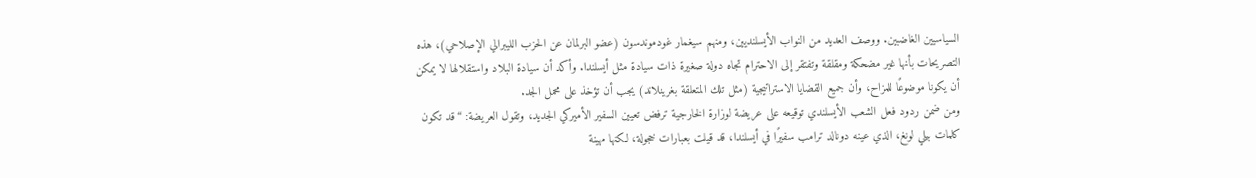السياسيين الغاضبين. ووصف العديد من النواب الأيسلنديين، ومنهم سيغمار غودموندسون (عضو البرلمان عن الحزب الليبرالي الإصلاحي)، هذه التصريحات بأنها غير مضحكة ومقلقة وتفتقر إلى الاحترام تجاه دولة صغيرة ذات سيادة مثل أيسلندا. وأكد أن سيادة البلاد واستقلالها لا يمكن أن يكونا موضوعًا للمزاح، وأن جميع القضايا الاستراتيجية (مثل تلك المتعلقة بغرينلاند) يجب أن تؤخذ على محمل الجد.
ومن ضمن ردود فعل الشعب الأيسلندي توقيعه على عريضة لوزارة الخارجية ترفض تعيين السفير الأميركي الجديد، وتقول العريضة: “قد تكون كلمات بيلي لونغ، الذي عينه دونالد ترامب سفيرًا في أيسلندا، قد قيلت بعبارات خجولة، لكنها مهينة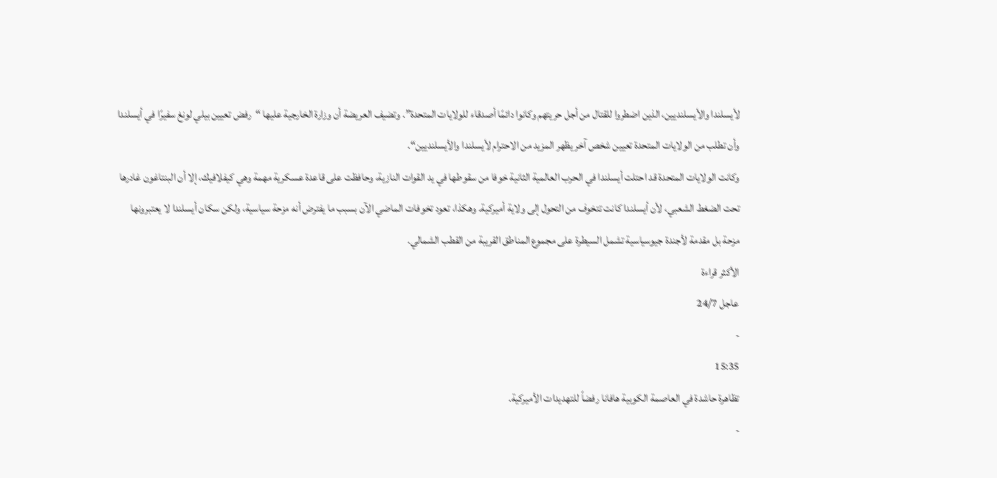لأيسلندا والأيسلنديين، الذين اضطروا للقتال من أجل حريتهم وكانوا دائمًا أصدقاء للولايات المتحدة”. وتضيف العريضة أن وزارة الخارجية عليها “رفض تعيين بيلي لونغ سفيرًا في أيسلندا وأن تطلب من الولايات المتحدة تعيين شخص آخر يظهر المزيد من الاحترام لأيسلندا والأيسلنديين“.
وكانت الولايات المتحدة قد احتلت أيسلندا في الحرب العالمية الثانية خوفا من سقوطها في يد القوات النازية، وحافظت على قاعدة عسكرية مهمة وهي كيفلافيك، إلا أن البنتاغون غادرها تحت الضغط الشعبي، لأن أيسلندا كانت تتخوف من التحول إلى ولاية أميركية. وهكذا، تعود تخوفات الماضي الآن بسبب ما يفترض أنه مزحة سياسية، ولكن سكان أيسلندا لا يعتبرونها مزحة بل مقدمة لأجندة جيوسياسية تشمل السيطرة على مجموع المناطق القريبة من القطب الشمالي.
الأكثر قراءة
عاجل 24/7
-
15:35
تظاهرة حاشدة في العاصمة الكوبية هافانا رفضاً للتهديدات الأميركية.
-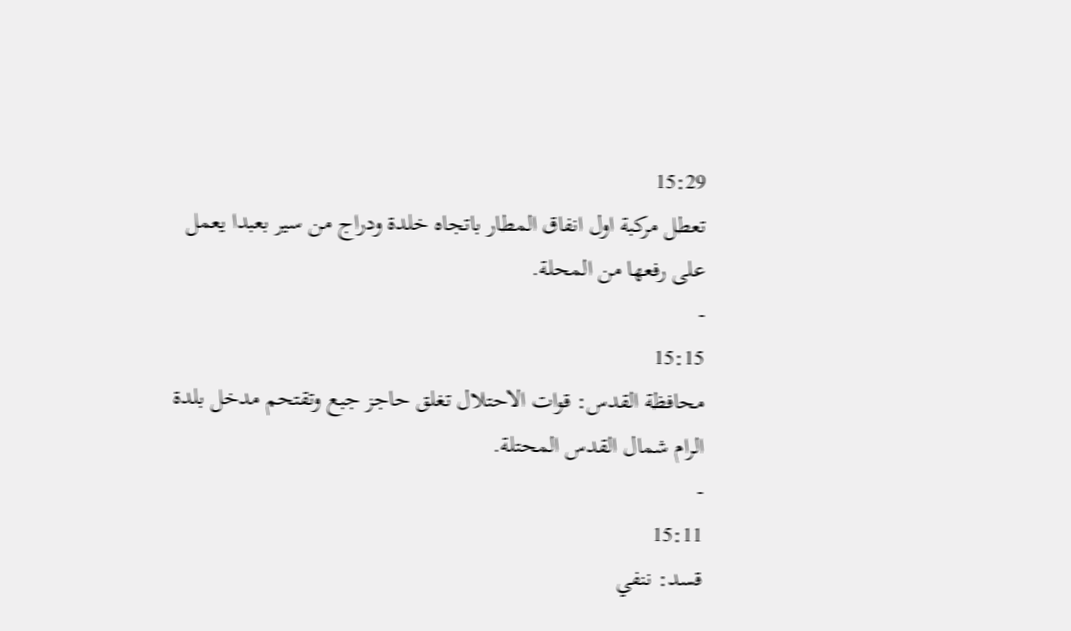15:29
تعطل مركبة اول انفاق المطار باتجاه خلدة ودراج من سير بعبدا يعمل على رفعها من المحلة.
-
15:15
محافظة القدس: قوات الاحتلال تغلق حاجز جبع وتقتحم مدخل بلدة الرام شمال القدس المحتلة.
-
15:11
قسد: ننفي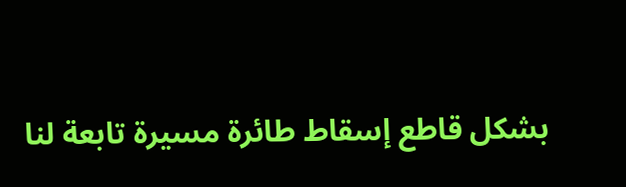بشكل قاطع إسقاط طائرة مسيرة تابعة لنا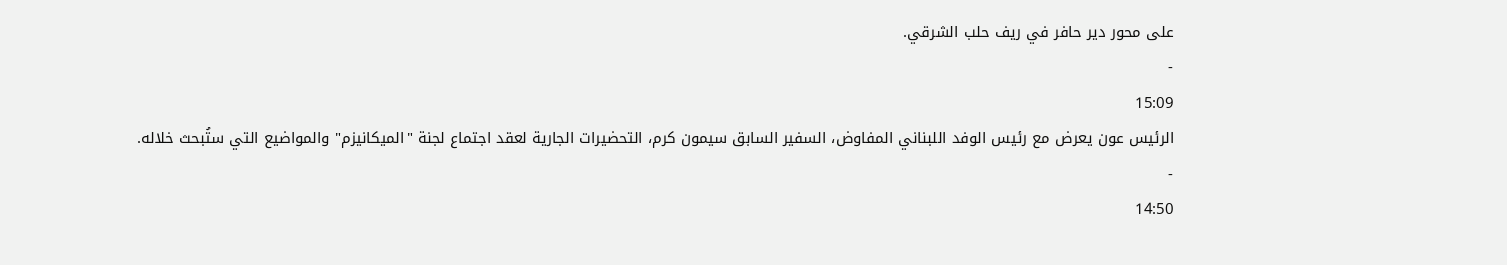على محور دير حافر في ريف حلب الشرقي.
-
15:09
الرئيس عون يعرض مع رئيس الوفد اللبناني المفاوض، السفير السابق سيمون كرم، التحضيرات الجارية لعقد اجتماع لجنة "الميكانيزم" والمواضيع التي ستُبحث خلاله.
-
14:50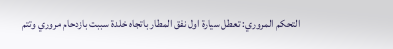التحكم المروري: تعطل سيارة اول نفق المطار باتجاه خلدة سببت بازدحام مروري وتتم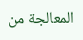المعالجة من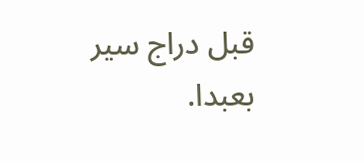قبل دراج سير بعبدا.